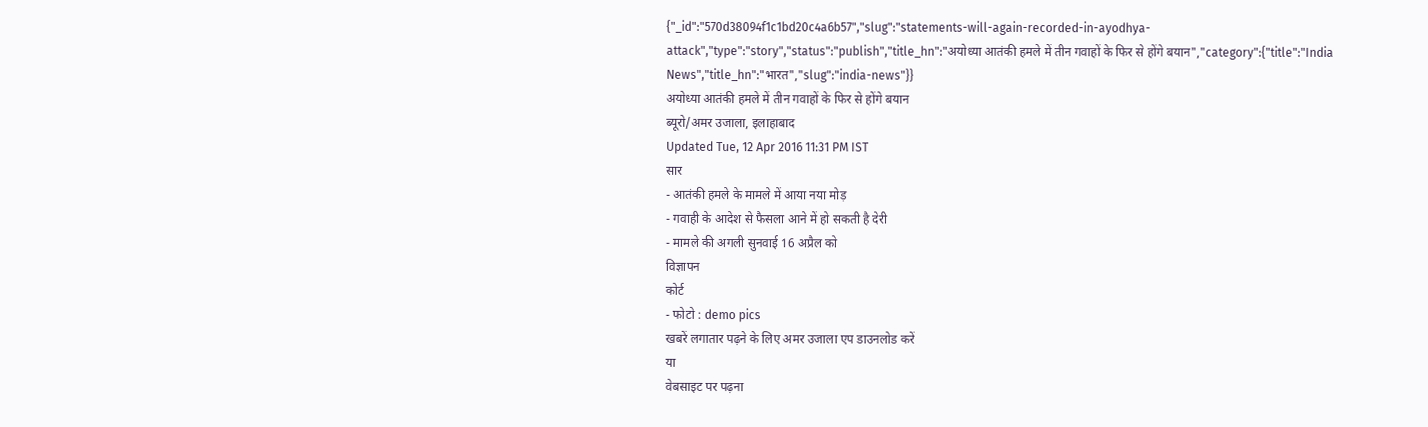{"_id":"570d38094f1c1bd20c4a6b57","slug":"statements-will-again-recorded-in-ayodhya-attack","type":"story","status":"publish","title_hn":"अयोध्या आतंकी हमले में तीन गवाहों के फिर से होंगे बयान","category":{"title":"India News","title_hn":"भारत","slug":"india-news"}}
अयोध्या आतंकी हमले में तीन गवाहों के फिर से होंगे बयान
ब्यूरो/अमर उजाला, इलाहाबाद
Updated Tue, 12 Apr 2016 11:31 PM IST
सार
- आतंकी हमले के मामले में आया नया मोड़
- गवाही के आदेश से फैसला आने में हो सकती है देरी
- मामले की अगली सुनवाई 16 अप्रैल को
विज्ञापन
कोर्ट
- फोटो : demo pics
खबरें लगातार पढ़ने के लिए अमर उजाला एप डाउनलोड करें
या
वेबसाइट पर पढ़ना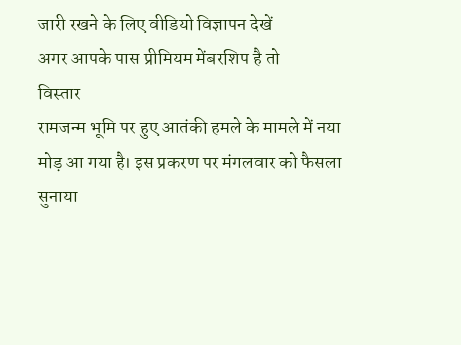जारी रखने के लिए वीडियो विज्ञापन देखें
अगर आपके पास प्रीमियम मेंबरशिप है तो
विस्तार
रामजन्म भूमि पर हुए आतंकी हमले के मामले में नया मोड़ आ गया है। इस प्रकरण पर मंगलवार को फैसला सुनाया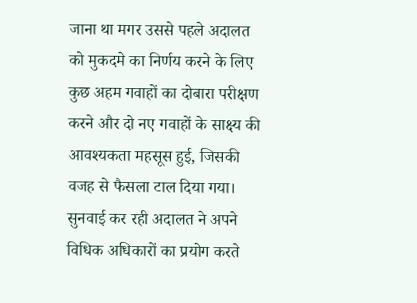जाना था मगर उससे पहले अदालत को मुकदमे का निर्णय करने के लिए कुछ अहम गवाहों का दोबारा परीक्षण करने और दो नए गवाहों के साक्ष्य की आवश्यकता महसूस हुई, जिसकी वजह से फैसला टाल दिया गया।
सुनवाई कर रही अदालत ने अपने विधिक अधिकारों का प्रयोग करते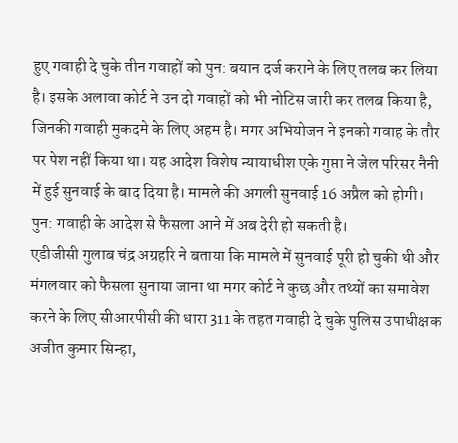हुए गवाही दे चुके तीन गवाहों को पुन: बयान दर्ज कराने के लिए तलब कर लिया है। इसके अलावा कोर्ट ने उन दो गवाहों को भी नोटिस जारी कर तलब किया है, जिनकी गवाही मुकदमे के लिए अहम है। मगर अभियोजन ने इनको गवाह के तौर पर पेश नहीं किया था। यह आदेश विशेष न्यायाधीश एके गुप्ता ने जेल परिसर नैनी में हुई सुनवाई के बाद दिया है। मामले की अगली सुनवाई 16 अप्रैल को होगी। पुन: गवाही के आदेश से फैसला आने में अब देरी हो सकती है।
एडीजीसी गुलाब चंद्र अग्रहरि ने बताया कि मामले में सुनवाई पूरी हो चुकी थी और मंगलवार को फैसला सुनाया जाना था मगर कोर्ट ने कुछ और तथ्यों का समावेश करने के लिए सीआरपीसी की धारा 311 के तहत गवाही दे चुके पुलिस उपाधीक्षक अजीत कुमार सिन्हा,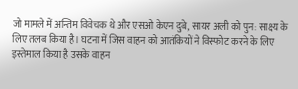जो मामले में अन्तिम विवेचक थे और एसओ केएन दुबे, सायर अली को पुन: साक्ष्य के लिए तलब किया है। घटना में जिस वाहन को आतंकियों ने विस्फोट करने के लिए इस्तेमाल किया है उसके वाहन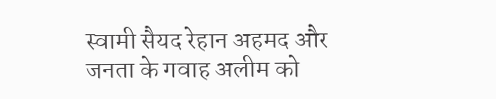स्वामी सैयद रेहान अहमद और जनता के गवाह अलीम को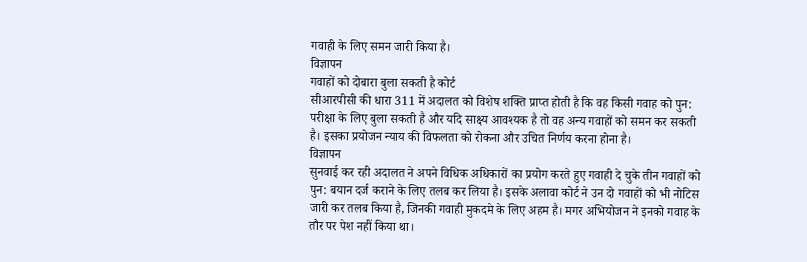गवाही के लिए समन जारी किया है।
विज्ञापन
गवाहों को दोबारा बुला सकती है कोर्ट
सीआरपीसी की धारा 311 में अदालत को विशेष शक्ति प्राप्त होती है कि वह किसी गवाह को पुन: परीक्षा के लिए बुला सकती है और यदि साक्ष्य आवश्यक है तो वह अन्य गवाहों को समन कर सकती है। इसका प्रयोजन न्याय की विफलता को रोकना और उचित निर्णय करना होना है।
विज्ञापन
सुनवाई कर रही अदालत ने अपने विधिक अधिकारों का प्रयोग करते हुए गवाही दे चुके तीन गवाहों को पुन: बयान दर्ज कराने के लिए तलब कर लिया है। इसके अलावा कोर्ट ने उन दो गवाहों को भी नोटिस जारी कर तलब किया है, जिनकी गवाही मुकदमे के लिए अहम है। मगर अभियोजन ने इनको गवाह के तौर पर पेश नहीं किया था।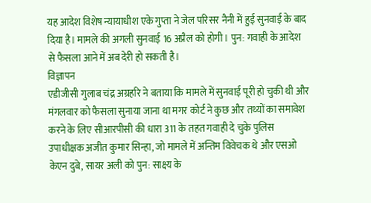यह आदेश विशेष न्यायाधीश एके गुप्ता ने जेल परिसर नैनी में हुई सुनवाई के बाद दिया है। मामले की अगली सुनवाई 16 अप्रैल को होगी। पुन: गवाही के आदेश से फैसला आने में अब देरी हो सकती है।
विज्ञापन
एडीजीसी गुलाब चंद्र अग्रहरि ने बताया कि मामले में सुनवाई पूरी हो चुकी थी और मंगलवार को फैसला सुनाया जाना था मगर कोर्ट ने कुछ और तथ्यों का समावेश करने के लिए सीआरपीसी की धारा 311 के तहत गवाही दे चुके पुलिस उपाधीक्षक अजीत कुमार सिन्हा, जो मामले में अन्तिम विवेचक थे और एसओ केएन दुबे, सायर अली को पुन: साक्ष्य के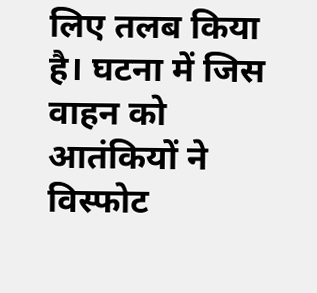लिए तलब किया है। घटना में जिस वाहन को आतंकियों ने विस्फोट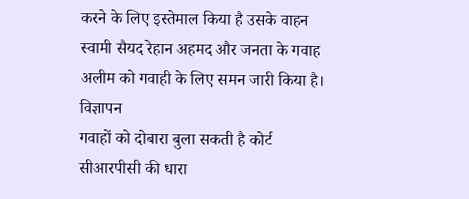करने के लिए इस्तेमाल किया है उसके वाहन स्वामी सैयद रेहान अहमद और जनता के गवाह अलीम को गवाही के लिए समन जारी किया है।
विज्ञापन
गवाहों को दोबारा बुला सकती है कोर्ट
सीआरपीसी की धारा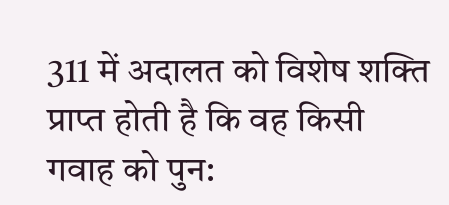311 में अदालत को विशेष शक्ति प्राप्त होती है कि वह किसी गवाह को पुन: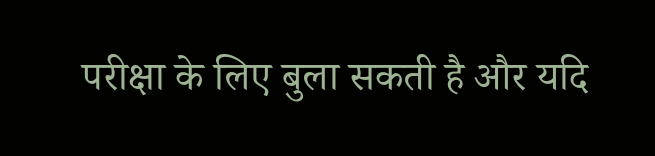परीक्षा के लिए बुला सकती है और यदि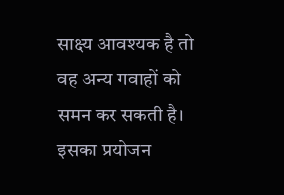साक्ष्य आवश्यक है तो वह अन्य गवाहों को समन कर सकती है। इसका प्रयोजन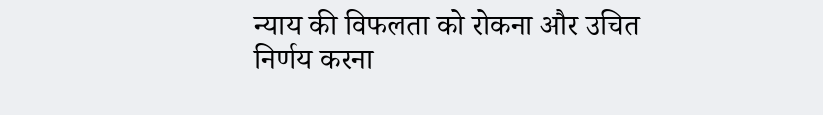न्याय की विफलता को रोकना और उचित निर्णय करना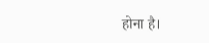होना है।